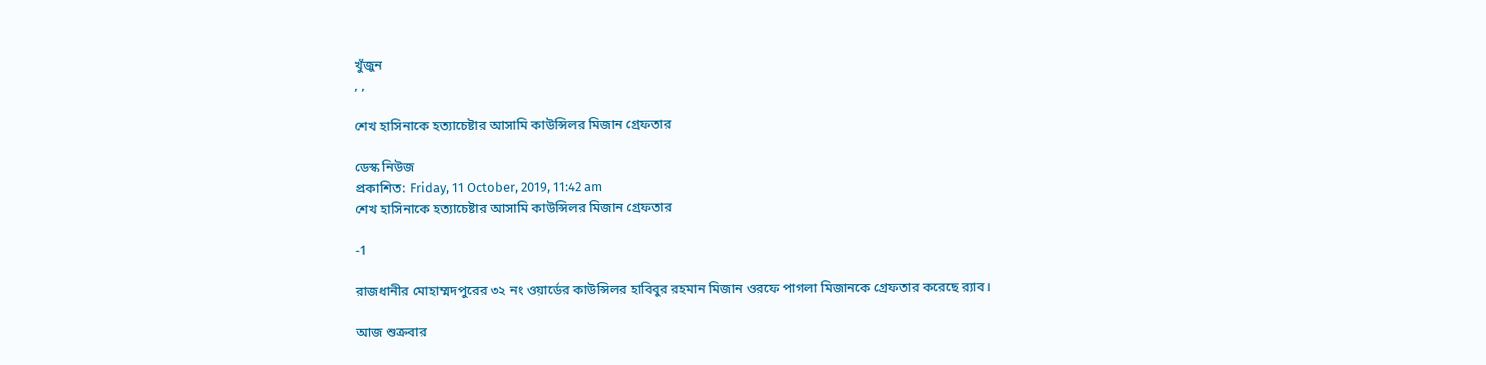খুঁজুন
, ,

শেখ হাসিনাকে হত্যাচেষ্টার আসামি কাউন্সিলর মিজান গ্রেফতার

ডেস্ক নিউজ
প্রকাশিত: Friday, 11 October, 2019, 11:42 am
শেখ হাসিনাকে হত্যাচেষ্টার আসামি কাউন্সিলর মিজান গ্রেফতার

-1

রাজধানীর মোহাম্মদপুরের ৩২ নং ওয়ার্ডের কাউন্সিলর হাবিবুর রহমান মিজান ওরফে পাগলা মিজানকে গ্রেফতার করেছে র‌্যাব।

আজ শুক্রবার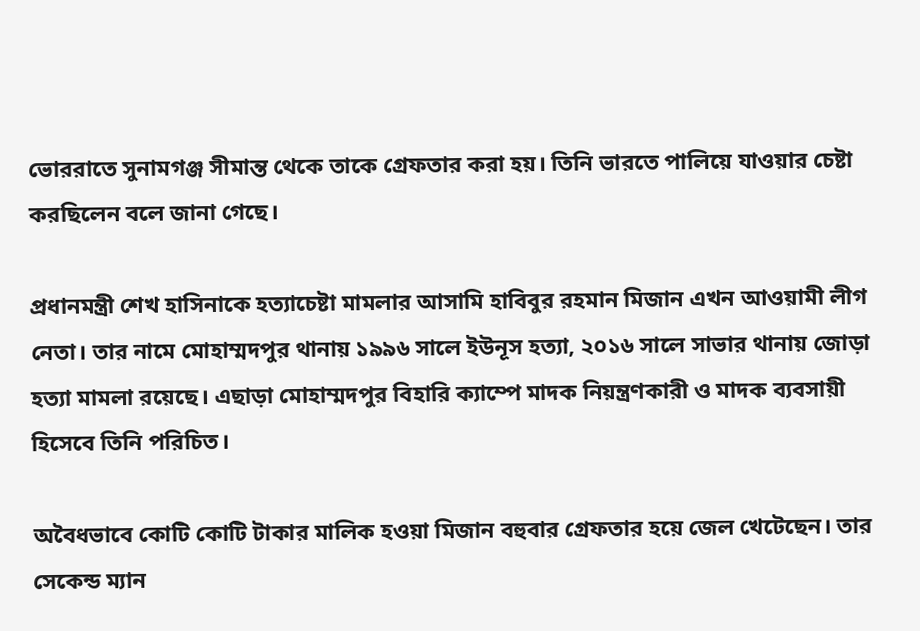ভোররাতে সুনামগঞ্জ সীমান্ত থেকে তাকে গ্রেফতার করা হয়। তিনি ভারতে পালিয়ে যাওয়ার চেষ্টা করছিলেন বলে জানা গেছে।

প্রধানমন্ত্রী শেখ হাসিনাকে হত্যাচেষ্টা মামলার আসামি হাবিবুর রহমান মিজান এখন আওয়ামী লীগ নেতা। তার নামে মোহাম্মদপুর থানায় ১৯৯৬ সালে ইউনূস হত্যা, ২০১৬ সালে সাভার থানায় জোড়া হত্যা মামলা রয়েছে। এছাড়া মোহাম্মদপুর বিহারি ক্যাম্পে মাদক নিয়ন্ত্রণকারী ও মাদক ব্যবসায়ী হিসেবে তিনি পরিচিত।

অবৈধভাবে কোটি কোটি টাকার মালিক হওয়া মিজান বহুবার গ্রেফতার হয়ে জেল খেটেছেন। তার সেকেন্ড ম্যান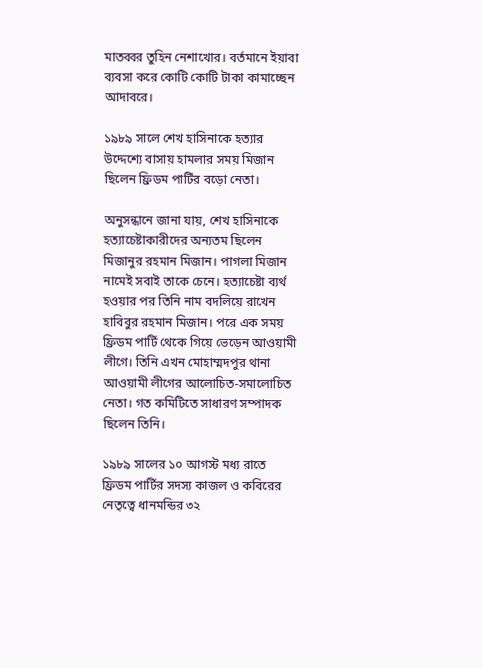মাতব্বর তুহিন নেশাখোর। বর্তমানে ইয়াবা ব্যবসা করে কোটি কোটি টাকা কামাচ্ছেন আদাবরে।

১৯৮৯ সালে শেখ হাসিনাকে হত্যার উদ্দেশ্যে বাসায় হামলার সময় মিজান ছিলেন ফ্রিডম পার্টির বড়ো নেতা।

অনুসন্ধানে জানা যায়, শেখ হাসিনাকে হত্যাচেষ্টাকারীদের অন্যতম ছিলেন মিজানুর রহমান মিজান। পাগলা মিজান নামেই সবাই তাকে চেনে। হত্যাচেষ্টা ব্যর্থ হওয়ার পর তিনি নাম বদলিয়ে রাখেন হাবিবুর রহমান মিজান। পরে এক সময় ফ্রিডম পার্টি থেকে গিয়ে ভেড়েন আওয়ামী লীগে। তিনি এখন মোহাম্মদপুর থানা আওয়ামী লীগের আলোচিত-সমালোচিত নেতা। গত কমিটিতে সাধারণ সম্পাদক ছিলেন তিনি।

১৯৮৯ সালের ১০ আগস্ট মধ্য রাতে ফ্রিডম পার্টির সদস্য কাজল ও কবিরের নেতৃত্বে ধানমন্ডির ৩২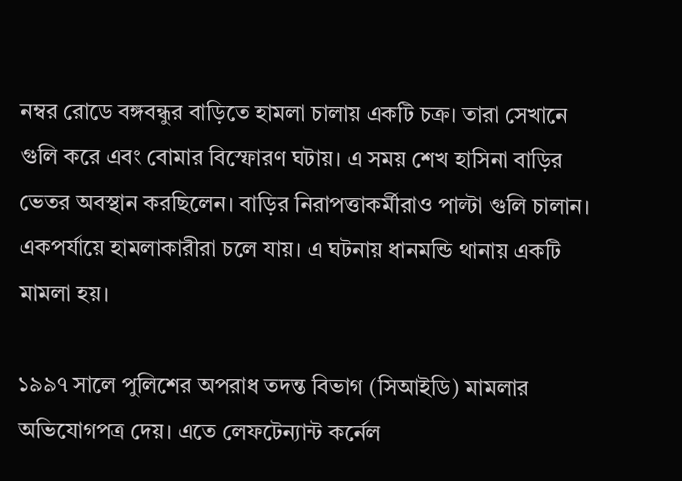নম্বর রোডে বঙ্গবন্ধুর বাড়িতে হামলা চালায় একটি চক্র। তারা সেখানে গুলি করে এবং বোমার বিস্ফোরণ ঘটায়। এ সময় শেখ হাসিনা বাড়ির ভেতর অবস্থান করছিলেন। বাড়ির নিরাপত্তাকর্মীরাও পাল্টা গুলি চালান। একপর্যায়ে হামলাকারীরা চলে যায়। এ ঘটনায় ধানমন্ডি থানায় একটি মামলা হয়।

১৯৯৭ সালে পুলিশের অপরাধ তদন্ত বিভাগ (সিআইডি) মামলার অভিযোগপত্র দেয়। এতে লেফটেন্যান্ট কর্নেল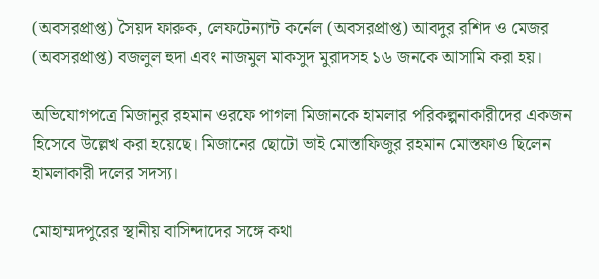(অবসরপ্রাপ্ত) সৈয়দ ফারুক, লেফটেন্যান্ট কর্নেল (অবসরপ্রাপ্ত) আবদুর রশিদ ও মেজর (অবসরপ্রাপ্ত) বজলুল হুদা এবং নাজমুল মাকসুদ মুরাদসহ ১৬ জনকে আসামি করা হয়।

অভিযোগপত্রে মিজানুর রহমান ওরফে পাগলা মিজানকে হামলার পরিকল্পনাকারীদের একজন হিসেবে উল্লেখ করা হয়েছে। মিজানের ছোটো ভাই মোস্তাফিজুর রহমান মোস্তফাও ছিলেন হামলাকারী দলের সদস্য।

মোহাম্মদপুরের স্থানীয় বাসিন্দাদের সঙ্গে কথা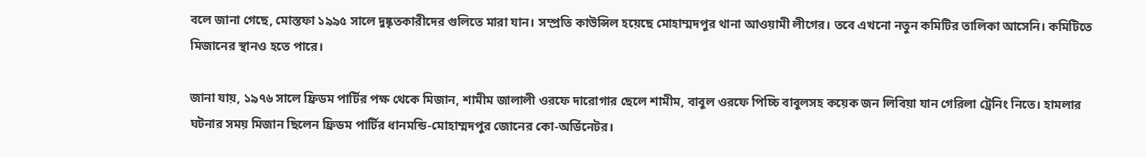বলে জানা গেছে, মোস্তফা ১৯৯৫ সালে দুষ্কৃতকারীদের গুলিতে মারা যান। সম্প্রতি কাউন্সিল হয়েছে মোহাম্মদপুর থানা আওয়ামী লীগের। তবে এখনো নতুন কমিটির তালিকা আসেনি। কমিটিতে মিজানের স্থানও হতে পারে।

জানা যায়, ১৯৭৬ সালে ফ্রিডম পার্টির পক্ষ থেকে মিজান, শামীম জালালী ওরফে দারোগার ছেলে শামীম, বাবুল ওরফে পিচ্চি বাবুলসহ কয়েক জন লিবিয়া যান গেরিলা ট্রেনিং নিতে। হামলার ঘটনার সময় মিজান ছিলেন ফ্রিডম পার্টির ধানমন্ডি-মোহাম্মদপুর জোনের কো-অর্ডিনেটর।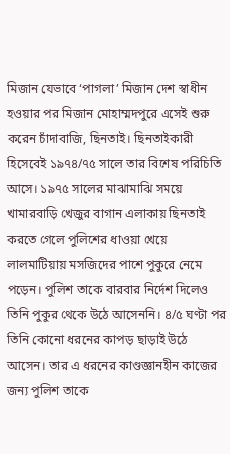মিজান যেভাবে ‘পাগলা’ মিজান দেশ স্বাধীন হওয়ার পর মিজান মোহাম্মদপুরে এসেই শুরু করেন চাঁদাবাজি, ছিনতাই। ছিনতাইকারী হিসেবেই ১৯৭৪/৭৫ সালে তার বিশেষ পরিচিতি আসে। ১৯৭৫ সালের মাঝামাঝি সময়ে খামারবাড়ি খেজুর বাগান এলাকায় ছিনতাই করতে গেলে পুলিশের ধাওয়া খেয়ে লালমাটিয়ায় মসজিদের পাশে পুকুরে নেমে পড়েন। পুলিশ তাকে বারবার নির্দেশ দিলেও তিনি পুকুর থেকে উঠে আসেননি। ৪/৫ ঘণ্টা পর তিনি কোনো ধরনের কাপড় ছাড়াই উঠে আসেন। তার এ ধরনের কাণ্ডজ্ঞানহীন কাজের জন্য পুলিশ তাকে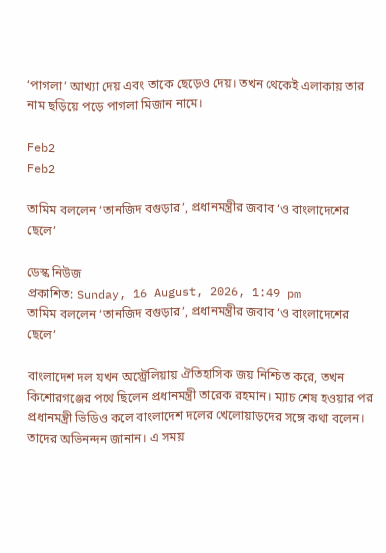‘পাগলা’ আখ্যা দেয় এবং তাকে ছেড়েও দেয়। তখন থেকেই এলাকায় তার নাম ছড়িয়ে পড়ে পাগলা মিজান নামে।

Feb2
Feb2

তামিম বললেন ‘তানজিদ বগুড়ার’, প্রধানমন্ত্রীর জবাব ‘ও বাংলাদেশের ছেলে’

ডেস্ক নিউজ
প্রকাশিত: Sunday, 16 August, 2026, 1:49 pm
তামিম বললেন ‘তানজিদ বগুড়ার’, প্রধানমন্ত্রীর জবাব ‘ও বাংলাদেশের ছেলে’

বাংলাদেশ দল যখন অস্ট্রেলিয়ায় ঐতিহাসিক জয় নিশ্চিত করে, তখন কিশোরগঞ্জের পথে ছিলেন প্রধানমন্ত্রী তারেক রহমান। ম্যাচ শেষ হওয়ার পর প্রধানমন্ত্রী ভিডিও কলে বাংলাদেশ দলের খেলোয়াড়দের সঙ্গে কথা বলেন। তাদের অভিনন্দন জানান। এ সময়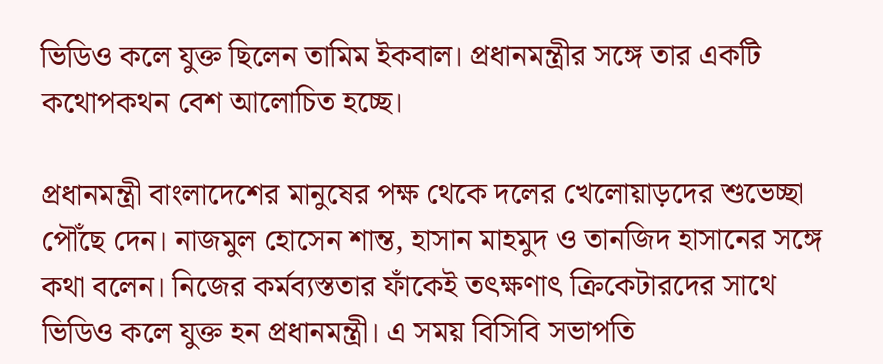ভিডিও কলে যুক্ত ছিলেন তামিম ইকবাল। প্রধানমন্ত্রীর সঙ্গে তার একটি কথোপকথন বেশ আলোচিত হচ্ছে।

প্রধানমন্ত্রী বাংলাদেশের মানুষের পক্ষ থেকে দলের খেলোয়াড়দের শুভেচ্ছা পৌঁছে দেন। নাজমুল হোসেন শান্ত, হাসান মাহমুদ ও তানজিদ হাসানের সঙ্গে কথা বলেন। নিজের কর্মব্যস্ততার ফাঁকেই তৎক্ষণাৎ ক্রিকেটারদের সাথে ভিডিও কলে যুক্ত হন প্রধানমন্ত্রী। এ সময় বিসিবি সভাপতি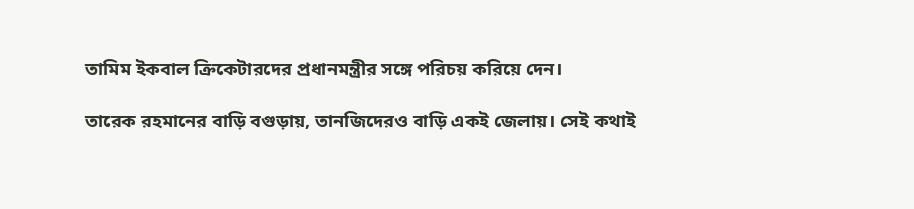তামিম ইকবাল ক্রিকেটারদের প্রধানমন্ত্রীর সঙ্গে পরিচয় করিয়ে দেন।

তারেক রহমানের বাড়ি বগুড়ায়, তানজিদেরও বাড়ি একই জেলায়। সেই কথাই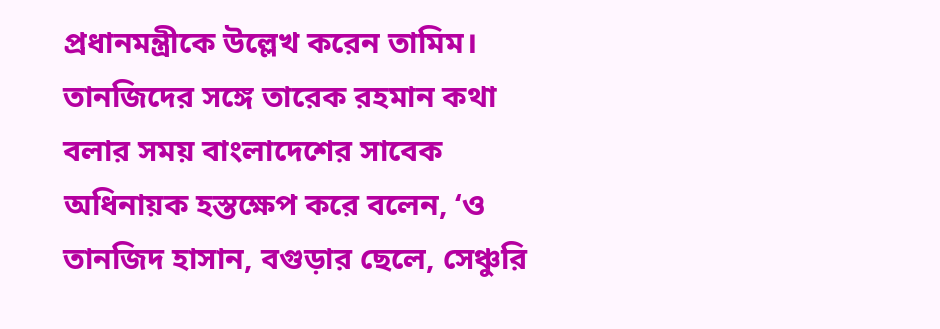প্রধানমন্ত্রীকে উল্লেখ করেন তামিম। তানজিদের সঙ্গে তারেক রহমান কথা বলার সময় বাংলাদেশের সাবেক অধিনায়ক হস্তক্ষেপ করে বলেন, ‘ও তানজিদ হাসান, বগুড়ার ছেলে, সেঞ্চুরি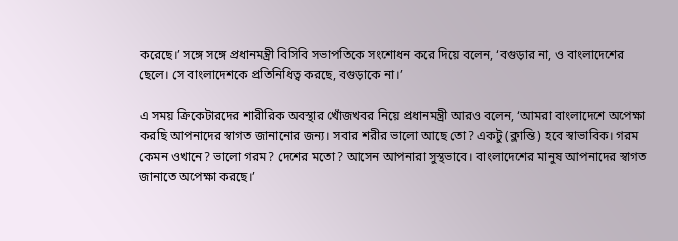করেছে।’ সঙ্গে সঙ্গে প্রধানমন্ত্রী বিসিবি সভাপতিকে সংশোধন করে দিয়ে বলেন, ‘বগুড়ার না, ও বাংলাদেশের ছেলে। সে বাংলাদেশকে প্রতিনিধিত্ব করছে, বগুড়াকে না।’

এ সময় ক্রিকেটারদের শারীরিক অবস্থার খোঁজখবর নিয়ে প্রধানমন্ত্রী আরও বলেন, ‘আমরা বাংলাদেশে অপেক্ষা করছি আপনাদের স্বাগত জানানোর জন্য। সবার শরীর ভালো আছে তো? একটু (ক্লান্তি) হবে স্বাভাবিক। গরম কেমন ওখানে? ভালো গরম? দেশের মতো? আসেন আপনারা সুস্থভাবে। বাংলাদেশের মানুষ আপনাদের স্বাগত জানাতে অপেক্ষা করছে।’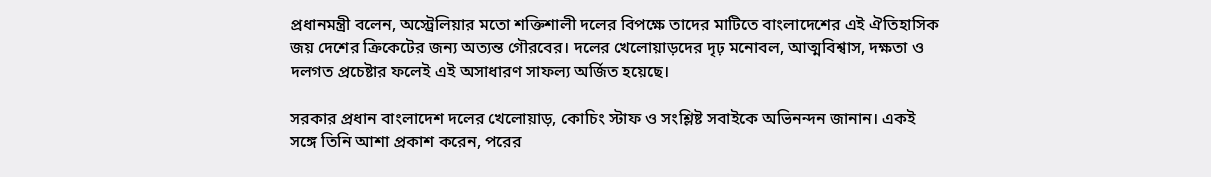প্রধানমন্ত্রী বলেন, অস্ট্রেলিয়ার মতো শক্তিশালী দলের বিপক্ষে তাদের মাটিতে বাংলাদেশের এই ঐতিহাসিক জয় দেশের ক্রিকেটের জন্য অত্যন্ত গৌরবের। দলের খেলোয়াড়দের দৃঢ় মনোবল, আত্মবিশ্বাস, দক্ষতা ও দলগত প্রচেষ্টার ফলেই এই অসাধারণ সাফল্য অর্জিত হয়েছে।

সরকার প্রধান বাংলাদেশ দলের খেলোয়াড়, কোচিং স্টাফ ও সংশ্লিষ্ট সবাইকে অভিনন্দন জানান। একই সঙ্গে তিনি আশা প্রকাশ করেন, পরের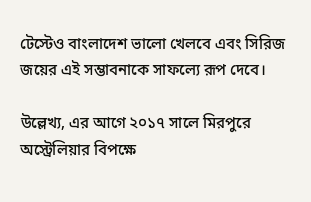টেস্টেও বাংলাদেশ ভালো খেলবে এবং সিরিজ জয়ের এই সম্ভাবনাকে সাফল্যে রূপ দেবে।

উল্লেখ্য, এর আগে ২০১৭ সালে মিরপুরে অস্ট্রেলিয়ার বিপক্ষে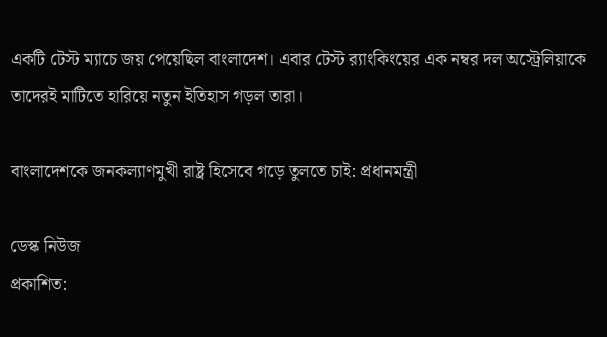একটি টেস্ট ম্যাচে জয় পেয়েছিল বাংলাদেশ। এবার টেস্ট র‍্যাংকিংয়ের এক নম্বর দল অস্ট্রেলিয়াকে তাদেরই মাটিতে হারিয়ে নতুন ইতিহাস গড়ল তারা।

বাংলাদেশকে জনকল্যাণমুখী রাষ্ট্র হিসেবে গড়ে তুলতে চাই: প্রধানমন্ত্রী

ডেস্ক নিউজ
প্রকাশিত: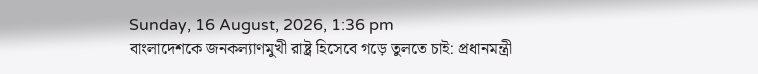Sunday, 16 August, 2026, 1:36 pm
বাংলাদেশকে জনকল্যাণমুখী রাষ্ট্র হিসেবে গড়ে তুলতে চাই: প্রধানমন্ত্রী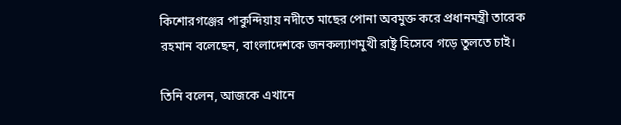কিশোরগঞ্জের পাকুন্দিয়ায় নদীতে মাছের পোনা অবমুক্ত করে প্রধানমন্ত্রী তারেক রহমান বলেছেন, বাংলাদেশকে জনকল্যাণমুখী রাষ্ট্র হিসেবে গড়ে তুলতে চাই।

তিনি বলেন, আজকে এখানে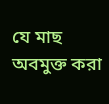যে মাছ অবমুক্ত করা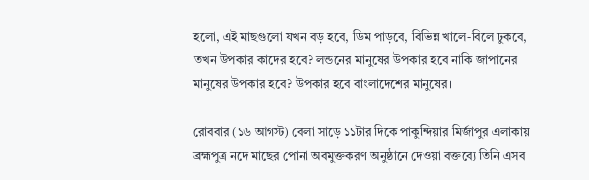হলো, এই মাছগুলো যখন বড় হবে, ডিম পাড়বে, বিভিন্ন খালে-বিলে ঢুকবে, তখন উপকার কাদের হবে? লন্ডনের মানুষের উপকার হবে নাকি জাপানের মানুষের উপকার হবে? উপকার হবে বাংলাদেশের মানুষের।

রোববার (১৬ আগস্ট) বেলা সাড়ে ১১টার দিকে পাকুন্দিয়ার মির্জাপুর এলাকায় ব্রহ্মপুত্র নদে মাছের পোনা অবমুক্তকরণ অনুষ্ঠানে দেওয়া বক্তব্যে তিনি এসব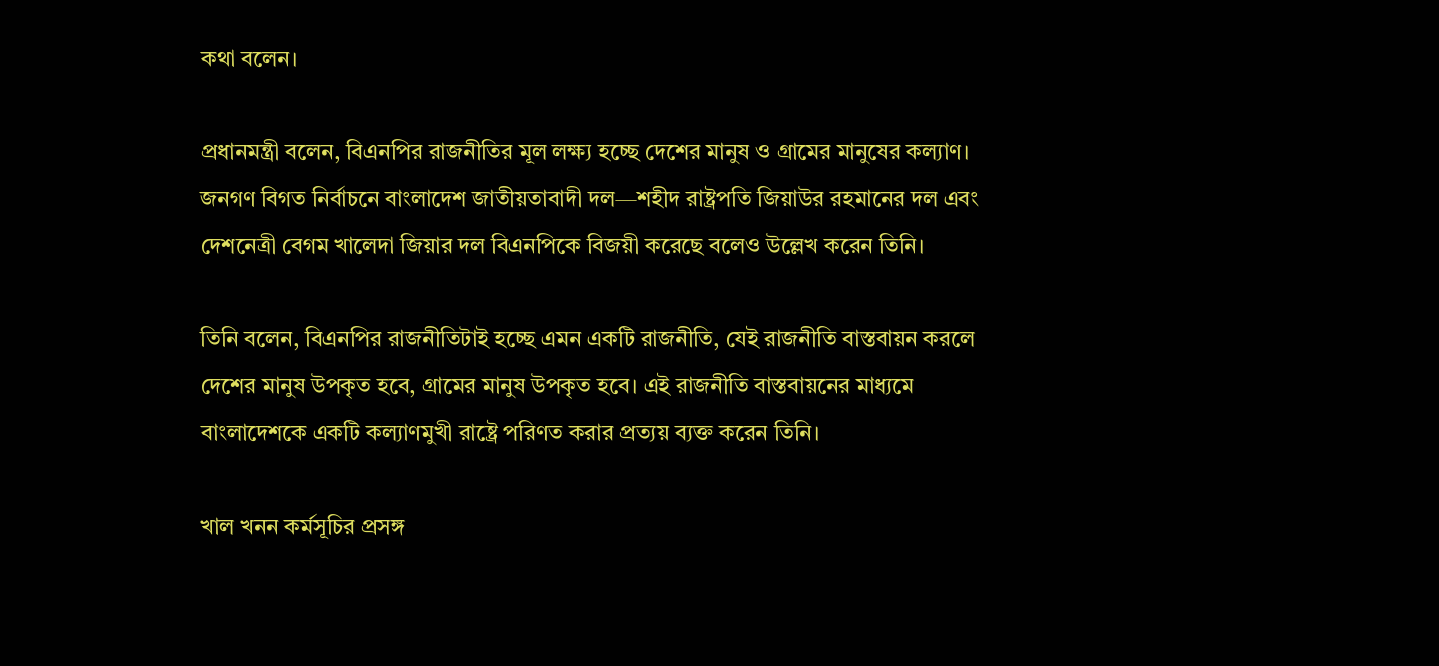কথা বলেন।

প্রধানমন্ত্রী বলেন, বিএনপির রাজনীতির মূল লক্ষ্য হচ্ছে দেশের মানুষ ও গ্রামের মানুষের কল্যাণ। জনগণ বিগত নির্বাচনে বাংলাদেশ জাতীয়তাবাদী দল—শহীদ রাষ্ট্রপতি জিয়াউর রহমানের দল এবং দেশনেত্রী বেগম খালেদা জিয়ার দল বিএনপিকে বিজয়ী করেছে বলেও উল্লেখ করেন তিনি।

তিনি বলেন, বিএনপির রাজনীতিটাই হচ্ছে এমন একটি রাজনীতি, যেই রাজনীতি বাস্তবায়ন করলে দেশের মানুষ উপকৃত হবে, গ্রামের মানুষ উপকৃত হবে। এই রাজনীতি বাস্তবায়নের মাধ্যমে বাংলাদেশকে একটি কল্যাণমুখী রাষ্ট্রে পরিণত করার প্রত্যয় ব্যক্ত করেন তিনি।

খাল খনন কর্মসূচির প্রসঙ্গ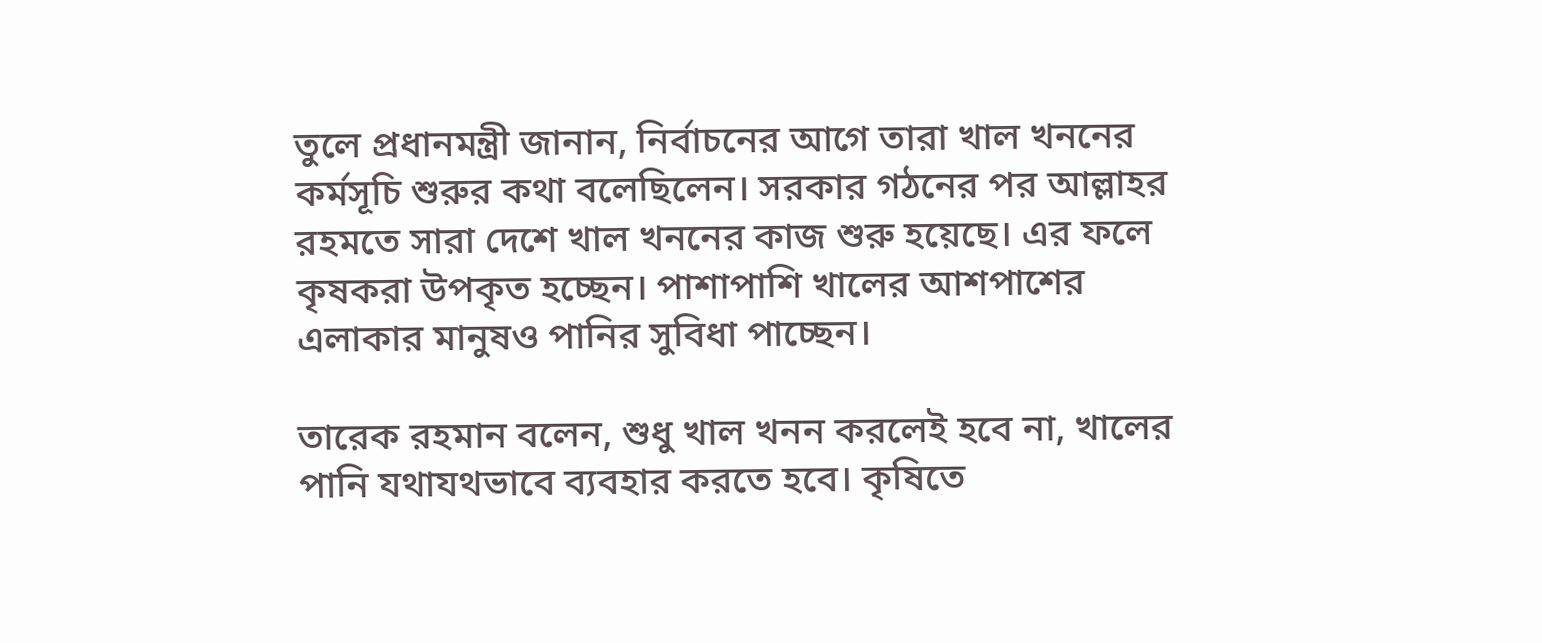তুলে প্রধানমন্ত্রী জানান, নির্বাচনের আগে তারা খাল খননের কর্মসূচি শুরুর কথা বলেছিলেন। সরকার গঠনের পর আল্লাহর রহমতে সারা দেশে খাল খননের কাজ শুরু হয়েছে। এর ফলে কৃষকরা উপকৃত হচ্ছেন। পাশাপাশি খালের আশপাশের এলাকার মানুষও পানির সুবিধা পাচ্ছেন।

তারেক রহমান বলেন, শুধু খাল খনন করলেই হবে না, খালের পানি যথাযথভাবে ব্যবহার করতে হবে। কৃষিতে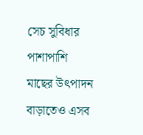সেচ সুবিধার পাশাপাশি মাছের উৎপাদন বাড়াতেও এসব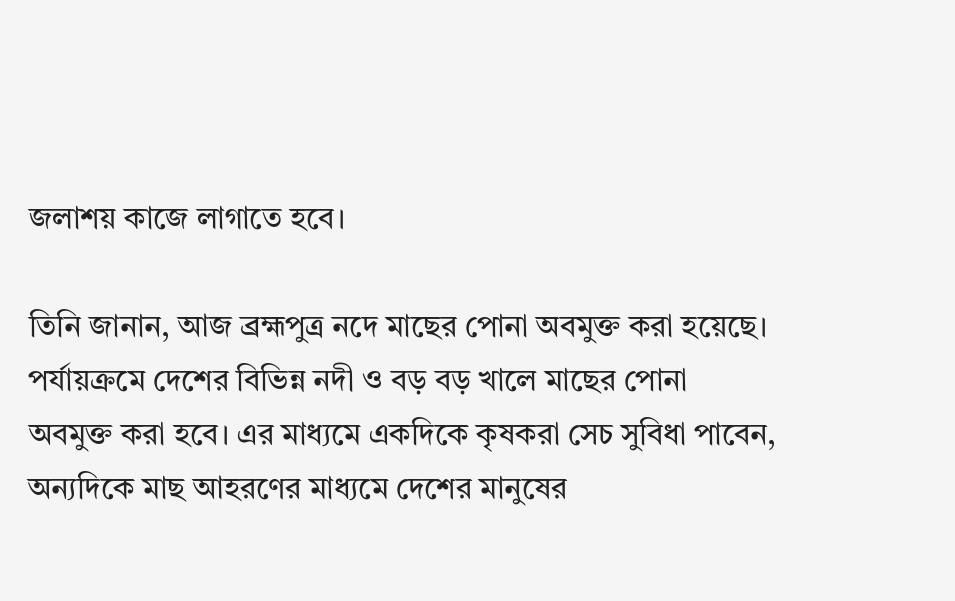জলাশয় কাজে লাগাতে হবে।

তিনি জানান, আজ ব্রহ্মপুত্র নদে মাছের পোনা অবমুক্ত করা হয়েছে। পর্যায়ক্রমে দেশের বিভিন্ন নদী ও বড় বড় খালে মাছের পোনা অবমুক্ত করা হবে। এর মাধ্যমে একদিকে কৃষকরা সেচ সুবিধা পাবেন, অন্যদিকে মাছ আহরণের মাধ্যমে দেশের মানুষের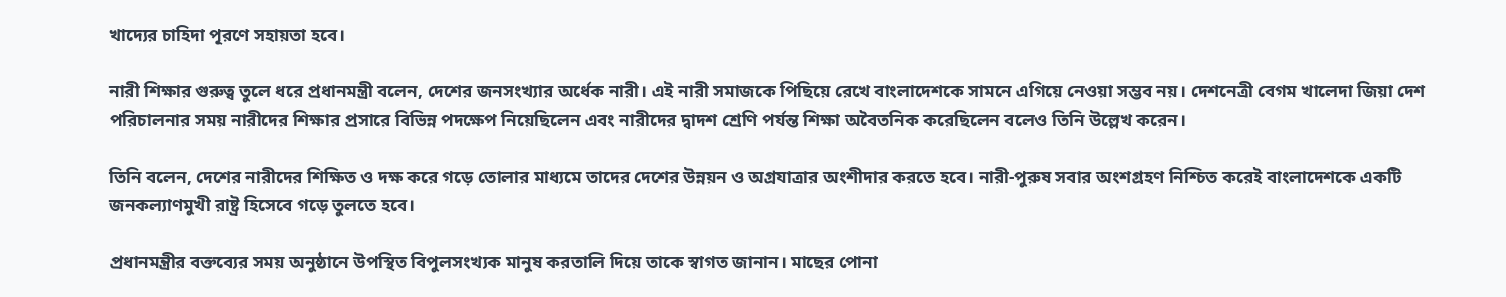খাদ্যের চাহিদা পূরণে সহায়তা হবে।

নারী শিক্ষার গুরুত্ব তুলে ধরে প্রধানমন্ত্রী বলেন, দেশের জনসংখ্যার অর্ধেক নারী। এই নারী সমাজকে পিছিয়ে রেখে বাংলাদেশকে সামনে এগিয়ে নেওয়া সম্ভব নয়। দেশনেত্রী বেগম খালেদা জিয়া দেশ পরিচালনার সময় নারীদের শিক্ষার প্রসারে বিভিন্ন পদক্ষেপ নিয়েছিলেন এবং নারীদের দ্বাদশ শ্রেণি পর্যন্ত শিক্ষা অবৈতনিক করেছিলেন বলেও তিনি উল্লেখ করেন।

তিনি বলেন, দেশের নারীদের শিক্ষিত ও দক্ষ করে গড়ে তোলার মাধ্যমে তাদের দেশের উন্নয়ন ও অগ্রযাত্রার অংশীদার করতে হবে। নারী-পুরুষ সবার অংশগ্রহণ নিশ্চিত করেই বাংলাদেশকে একটি জনকল্যাণমুখী রাষ্ট্র হিসেবে গড়ে তুলতে হবে।

প্রধানমন্ত্রীর বক্তব্যের সময় অনুষ্ঠানে উপস্থিত বিপুলসংখ্যক মানুষ করতালি দিয়ে তাকে স্বাগত জানান। মাছের পোনা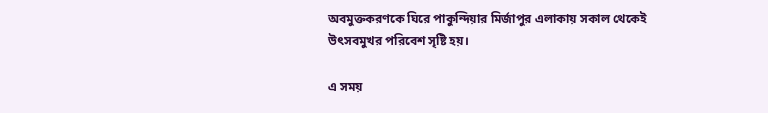অবমুক্তকরণকে ঘিরে পাকুন্দিয়ার মির্জাপুর এলাকায় সকাল থেকেই উৎসবমুখর পরিবেশ সৃষ্টি হয়।

এ সময়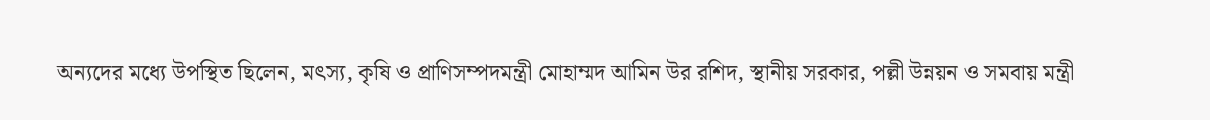অন্যদের মধ্যে উপস্থিত ছিলেন, মৎস্য, কৃষি ও প্রাণিসম্পদমন্ত্রী মোহাম্মদ আমিন উর রশিদ, স্থানীয় সরকার, পল্লী উন্নয়ন ও সমবায় মন্ত্রী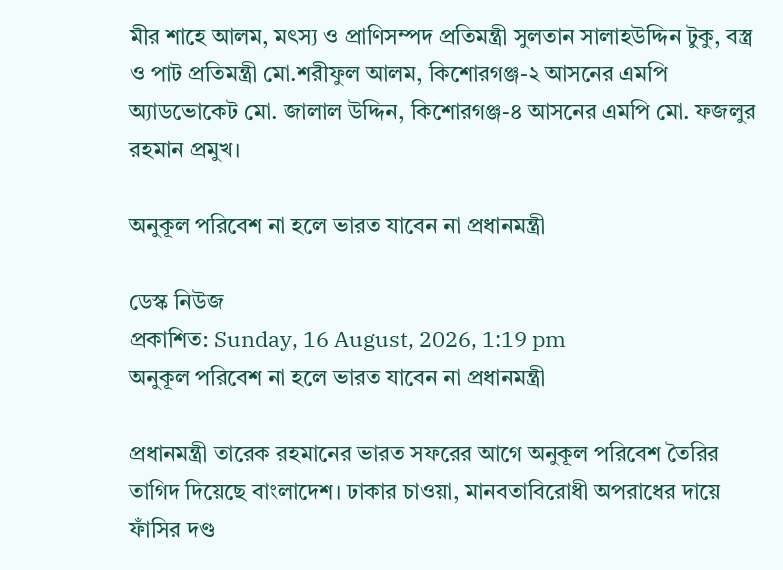মীর শাহে আলম, মৎস্য ও প্রাণিসম্পদ প্রতিমন্ত্রী সুলতান সালাহউদ্দিন টুকু, বস্ত্র ও পাট প্রতিমন্ত্রী মো.শরীফুল আলম, কিশোরগঞ্জ-২ আসনের এমপি অ্যাডভোকেট মো. জালাল উদ্দিন, কিশোরগঞ্জ-৪ আসনের এমপি মো. ফজলুর রহমান প্রমুখ।

অনুকূল পরিবেশ না হ‌লে ভারত যাবেন না প্রধানমন্ত্রী

ডেস্ক নিউজ
প্রকাশিত: Sunday, 16 August, 2026, 1:19 pm
অনুকূল পরিবেশ না হ‌লে ভারত যাবেন না প্রধানমন্ত্রী

প্রধানমন্ত্রী তা‌রেক রহমা‌নের ভারত সফ‌রের আগে অনুকূল পরিবেশ তৈ‌রির তা‌গিদ দি‌য়ে‌ছে বাংলা‌দেশ। ঢাকার চাওয়া, মানবতাবিরোধী অপরাধের দায়ে ফাঁসির দণ্ড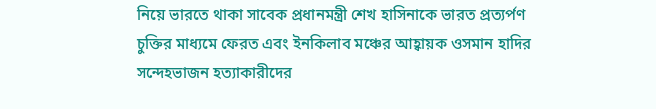নিয়ে ভারতে থাকা সাবেক প্রধানমন্ত্রী শেখ হাসিনাকে ভারত প্রত্যর্পণ চু‌ক্তির মাধ্যমে ফেরত এবং ইনকিলাব মঞ্চের আহ্বায়ক ওসমান হাদির স‌ন্দেহভাজন হত্যাকারী‌দের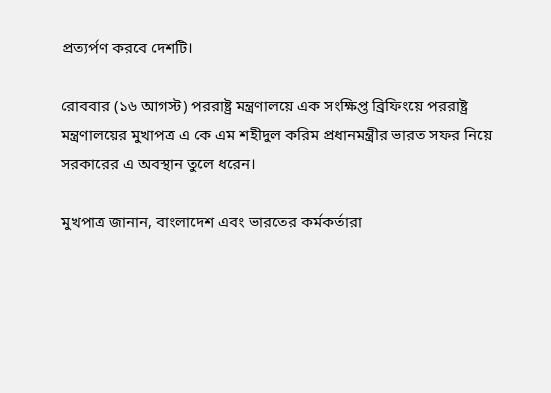প্রত্যর্পণ কর‌বে দেশ‌টি।

রোববার (১৬ আগস্ট) পররাষ্ট্র মন্ত্রণাল‌য়ে এক সং‌ক্ষিপ্ত ব্রিফিং‌য়ে পররাষ্ট্র মন্ত্রণাল‌য়ের মুখাপত্র এ কে এম শহীদুল করিম প্রধানমন্ত্রীর ভারত সফর নি‌য়ে সরকা‌রের এ অবস্থান তু‌লে ধ‌রেন।

মুখপাত্র জানান, বাংলাদেশ এবং ভারতের কর্মকর্তারা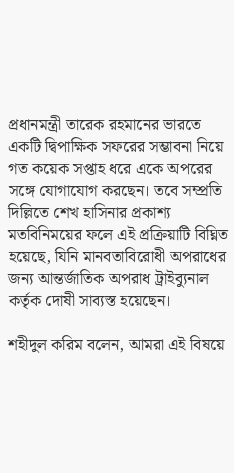প্রধানমন্ত্রী তারেক রহমানের ভারতে একটি দ্বিপাক্ষিক সফরের সম্ভাবনা নিয়ে গত কয়েক সপ্তাহ ধরে একে অপরের সঙ্গে যোগাযোগ করছেন। ত‌বে সম্প্রতি দিল্লিতে শেখ হাসিনার প্রকাশ্য মতবিনিময়ের ফলে এই প্রক্রিয়াটি বিঘ্নিত হয়েছে, যিনি মানবতাবিরোধী অপরাধের জন্য আন্তর্জাতিক অপরাধ ট্রাইব্যুনাল কর্তৃক দোষী সাব্যস্ত হয়েছেন।

শহীদুল করিম ব‌লেন, আমরা এই বিষয়ে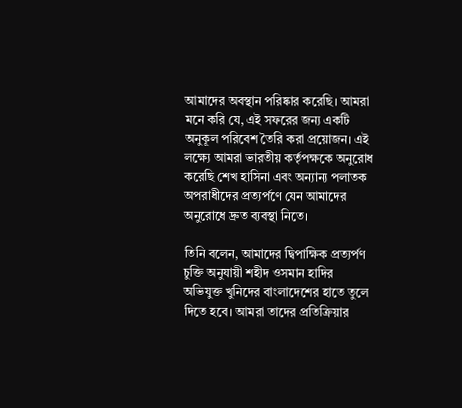আমাদের অবস্থান পরিষ্কার করেছি। আমরা মনে করি যে, এই সফরের জন্য একটি অনুকূল পরিবেশ তৈরি করা প্রয়োজন। এই লক্ষ্যে আমরা ভারতীয় কর্তৃপক্ষকে অনুরোধ করেছি শেখ হাসিনা এবং অন্যান্য পলাতক অপরাধীদের প্রত্যর্পণে যেন আমাদের অনুরোধে দ্রুত ব্যবস্থা নিতে।

তি‌নি ব‌লেন, আমাদের দ্বিপাক্ষিক প্রত্যর্পণ চুক্তি অনুযায়ী শহীদ ওসমান হাদির অভিযুক্ত খুনিদের বাংলাদেশের হাতে তুলে দিতে হবে। আমরা তাদের প্রতিক্রিয়ার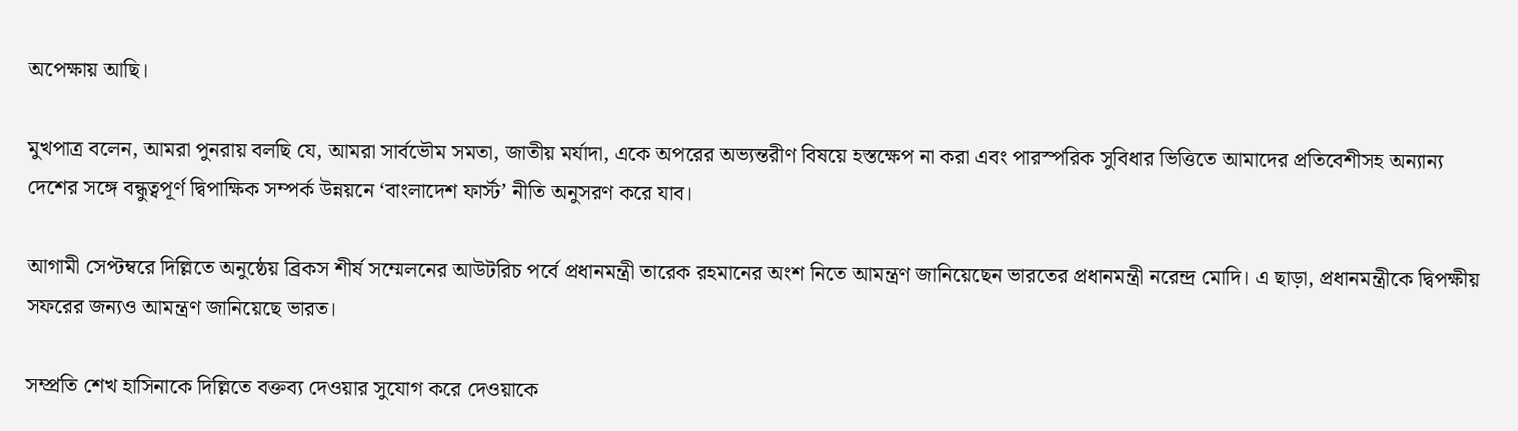অপেক্ষায় আছি।

মুখপাত্র ব‌লেন, আমরা পুনরায় বলছি যে, আমরা সার্বভৌম সমতা, জাতীয় মর্যাদা, একে অপরের অভ্যন্তরীণ বিষয়ে হস্তক্ষেপ না করা এবং পারস্পরিক সুবিধার ভিত্তিতে আমাদের প্রতিবেশীসহ অন্যান্য দেশের সঙ্গে বন্ধুত্বপূর্ণ দ্বিপাক্ষিক সম্পর্ক উন্নয়নে ‘বাংলাদেশ ফার্স্ট’ নীতি অনুসরণ করে যাব।

আগামী সেপ্টম্বরে দিল্লিতে অনুষ্ঠেয় ব্রিকস শীর্ষ সম্মেলনের আউটরিচ পর্বে প্রধানমন্ত্রী তারেক রহমানের অংশ নি‌তে আমন্ত্রণ জা‌নি‌য়ে‌ছেন ভারতের প্রধানমন্ত্রী নরেন্দ্র মোদি। এ ছাড়া, প্রধানমন্ত্রী‌কে দ্বিপক্ষীয় সফ‌রের জন্যও আমন্ত্রণ জা‌নি‌য়ে‌ছে ভারত।

সম্প্রতি শেখ হা‌সিনা‌কে দি‌ল্লি‌তে বক্তব্য দেওয়ার সু‌যোগ ক‌রে দেওয়া‌কে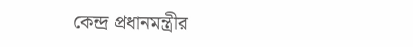কেন্দ্র প্রধানমন্ত্রীর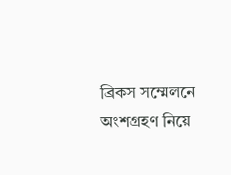ব্রিকস স‌ম্মেল‌নে অংশগ্রহণ নি‌য়ে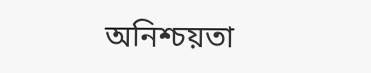অ‌নিশ্চয়তা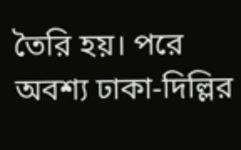তৈ‌রি হয়। প‌রে অবশ্য ঢাকা-দি‌ল্লির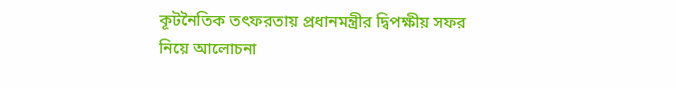কূট‌নৈ‌তিক তৎফরতায় প্রধানমন্ত্রী‌র দ্বিপক্ষীয় সফর নি‌য়ে আলোচনা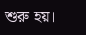শুরু হয়।